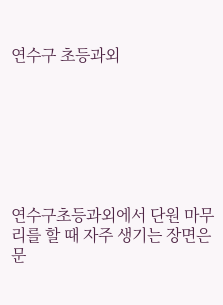연수구 초등과외







연수구초등과외에서 단원 마무리를 할 때 자주 생기는 장면은 문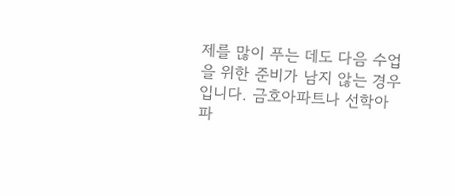제를 많이 푸는 데도 다음 수업을 위한 준비가 남지 않는 경우입니다. 금호아파트나 선학아파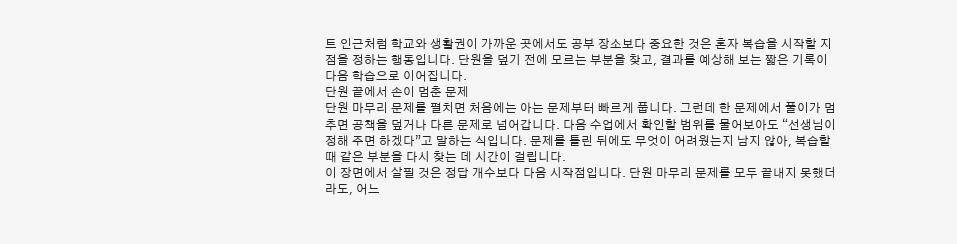트 인근처럼 학교와 생활권이 가까운 곳에서도 공부 장소보다 중요한 것은 혼자 복습을 시작할 지점을 정하는 행동입니다. 단원을 덮기 전에 모르는 부분을 찾고, 결과를 예상해 보는 짧은 기록이 다음 학습으로 이어집니다.
단원 끝에서 손이 멈춘 문제
단원 마무리 문제를 펼치면 처음에는 아는 문제부터 빠르게 풉니다. 그런데 한 문제에서 풀이가 멈추면 공책을 덮거나 다른 문제로 넘어갑니다. 다음 수업에서 확인할 범위를 물어보아도 “선생님이 정해 주면 하겠다”고 말하는 식입니다. 문제를 틀린 뒤에도 무엇이 어려웠는지 남지 않아, 복습할 때 같은 부분을 다시 찾는 데 시간이 걸립니다.
이 장면에서 살필 것은 정답 개수보다 다음 시작점입니다. 단원 마무리 문제를 모두 끝내지 못했더라도, 어느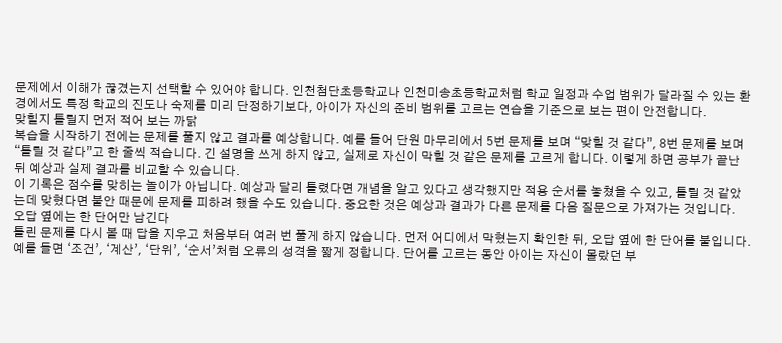문제에서 이해가 끊겼는지 선택할 수 있어야 합니다. 인천첨단초등학교나 인천미송초등학교처럼 학교 일정과 수업 범위가 달라질 수 있는 환경에서도 특정 학교의 진도나 숙제를 미리 단정하기보다, 아이가 자신의 준비 범위를 고르는 연습을 기준으로 보는 편이 안전합니다.
맞힐지 틀릴지 먼저 적어 보는 까닭
복습을 시작하기 전에는 문제를 풀지 않고 결과를 예상합니다. 예를 들어 단원 마무리에서 5번 문제를 보며 “맞힐 것 같다”, 8번 문제를 보며 “틀릴 것 같다”고 한 줄씩 적습니다. 긴 설명을 쓰게 하지 않고, 실제로 자신이 막힐 것 같은 문제를 고르게 합니다. 이렇게 하면 공부가 끝난 뒤 예상과 실제 결과를 비교할 수 있습니다.
이 기록은 점수를 맞히는 놀이가 아닙니다. 예상과 달리 틀렸다면 개념을 알고 있다고 생각했지만 적용 순서를 놓쳤을 수 있고, 틀릴 것 같았는데 맞혔다면 불안 때문에 문제를 피하려 했을 수도 있습니다. 중요한 것은 예상과 결과가 다른 문제를 다음 질문으로 가져가는 것입니다.
오답 옆에는 한 단어만 남긴다
틀린 문제를 다시 볼 때 답을 지우고 처음부터 여러 번 풀게 하지 않습니다. 먼저 어디에서 막혔는지 확인한 뒤, 오답 옆에 한 단어를 붙입니다. 예를 들면 ‘조건’, ‘계산’, ‘단위’, ‘순서’처럼 오류의 성격을 짧게 정합니다. 단어를 고르는 동안 아이는 자신이 몰랐던 부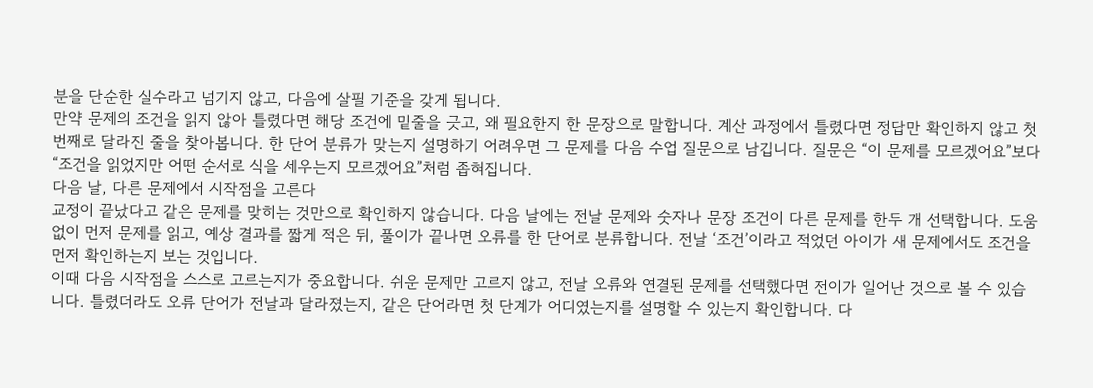분을 단순한 실수라고 넘기지 않고, 다음에 살필 기준을 갖게 됩니다.
만약 문제의 조건을 읽지 않아 틀렸다면 해당 조건에 밑줄을 긋고, 왜 필요한지 한 문장으로 말합니다. 계산 과정에서 틀렸다면 정답만 확인하지 않고 첫 번째로 달라진 줄을 찾아봅니다. 한 단어 분류가 맞는지 설명하기 어려우면 그 문제를 다음 수업 질문으로 남깁니다. 질문은 “이 문제를 모르겠어요”보다 “조건을 읽었지만 어떤 순서로 식을 세우는지 모르겠어요”처럼 좁혀집니다.
다음 날, 다른 문제에서 시작점을 고른다
교정이 끝났다고 같은 문제를 맞히는 것만으로 확인하지 않습니다. 다음 날에는 전날 문제와 숫자나 문장 조건이 다른 문제를 한두 개 선택합니다. 도움 없이 먼저 문제를 읽고, 예상 결과를 짧게 적은 뒤, 풀이가 끝나면 오류를 한 단어로 분류합니다. 전날 ‘조건’이라고 적었던 아이가 새 문제에서도 조건을 먼저 확인하는지 보는 것입니다.
이때 다음 시작점을 스스로 고르는지가 중요합니다. 쉬운 문제만 고르지 않고, 전날 오류와 연결된 문제를 선택했다면 전이가 일어난 것으로 볼 수 있습니다. 틀렸더라도 오류 단어가 전날과 달라졌는지, 같은 단어라면 첫 단계가 어디였는지를 설명할 수 있는지 확인합니다. 다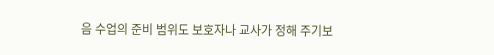음 수업의 준비 범위도 보호자나 교사가 정해 주기보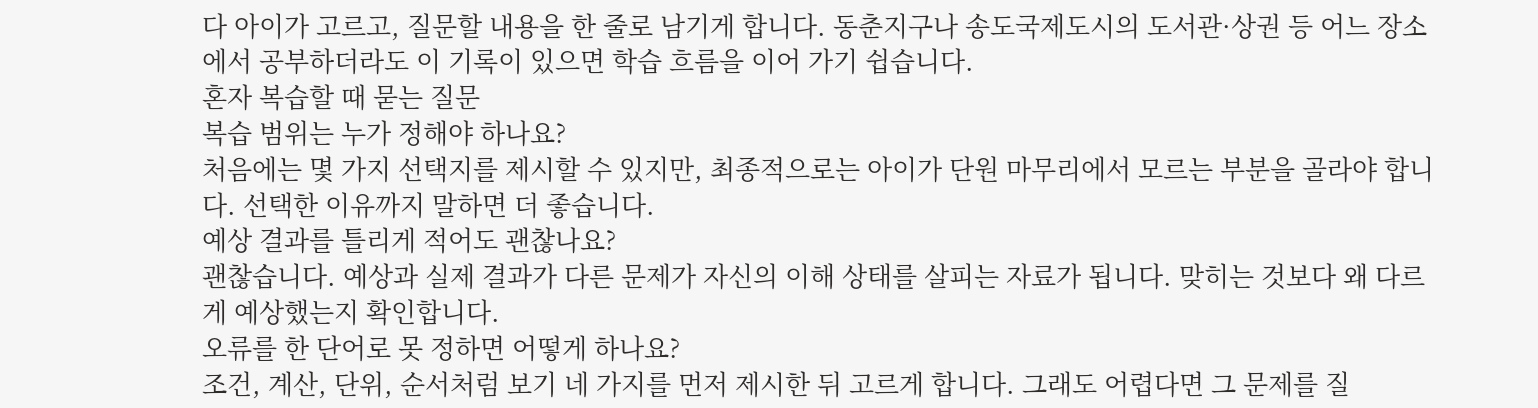다 아이가 고르고, 질문할 내용을 한 줄로 남기게 합니다. 동춘지구나 송도국제도시의 도서관·상권 등 어느 장소에서 공부하더라도 이 기록이 있으면 학습 흐름을 이어 가기 쉽습니다.
혼자 복습할 때 묻는 질문
복습 범위는 누가 정해야 하나요?
처음에는 몇 가지 선택지를 제시할 수 있지만, 최종적으로는 아이가 단원 마무리에서 모르는 부분을 골라야 합니다. 선택한 이유까지 말하면 더 좋습니다.
예상 결과를 틀리게 적어도 괜찮나요?
괜찮습니다. 예상과 실제 결과가 다른 문제가 자신의 이해 상태를 살피는 자료가 됩니다. 맞히는 것보다 왜 다르게 예상했는지 확인합니다.
오류를 한 단어로 못 정하면 어떻게 하나요?
조건, 계산, 단위, 순서처럼 보기 네 가지를 먼저 제시한 뒤 고르게 합니다. 그래도 어렵다면 그 문제를 질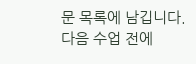문 목록에 남깁니다.
다음 수업 전에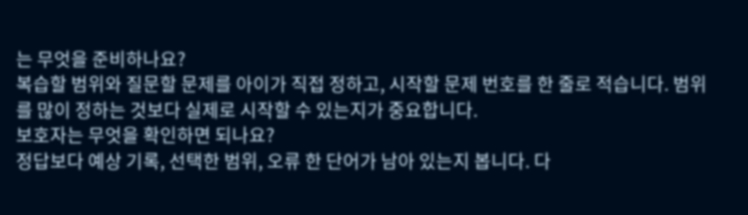는 무엇을 준비하나요?
복습할 범위와 질문할 문제를 아이가 직접 정하고, 시작할 문제 번호를 한 줄로 적습니다. 범위를 많이 정하는 것보다 실제로 시작할 수 있는지가 중요합니다.
보호자는 무엇을 확인하면 되나요?
정답보다 예상 기록, 선택한 범위, 오류 한 단어가 남아 있는지 봅니다. 다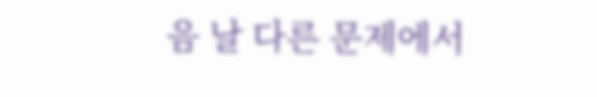음 날 다른 문제에서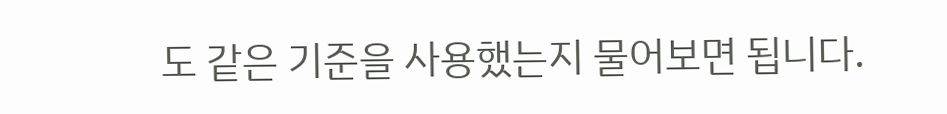도 같은 기준을 사용했는지 물어보면 됩니다.